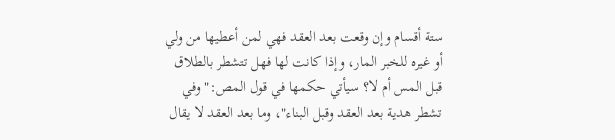ستة أقسام وإن وقعت بعد العقد فهي لمن أعطيها من ولي أو غيره للخبر المار، وإذا كانت لها فهل تتشطر بالطلاق قبل المس أم لا؟ سيأتي حكمها في قول المص:"وفي تشطر هدية بعد العقد وقبل البناء"، وما بعد العقد لا يقال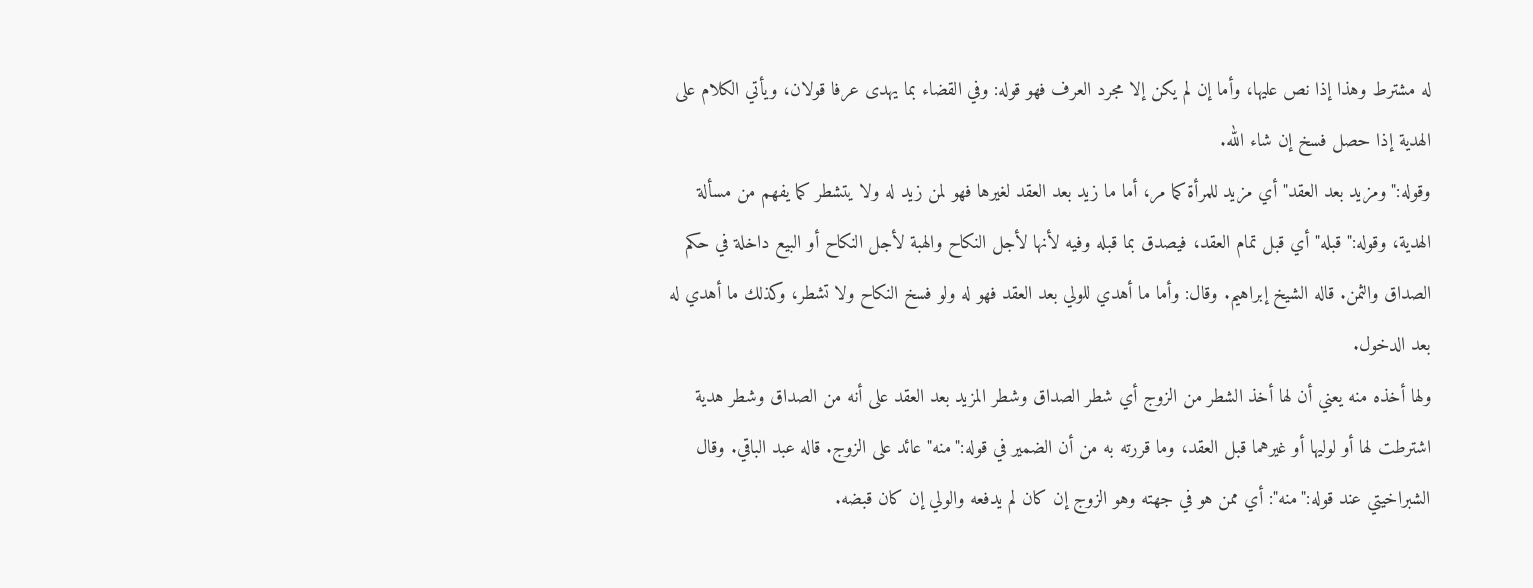له مشترط وهذا إذا نص عليها، وأما إن لم يكن إلا مجرد العرف فهو قوله: وفي القضاء بما يهدى عرفا قولان، ويأتي الكلام على الهدية إذا حصل فسخ إن شاء الله.
وقوله:"ومزيد بعد العقد" أي مزيد للمرأة كما مر، أما ما زيد بعد العقد لغيرها فهو لمن زيد له ولا يتشطر كما يفهم من مسألة الهدية، وقوله:"قبله" أي قبل تمام العقد، فيصدق بما قبله وفيه لأنها لأجل النكاح والهبة لأجل النكاح أو البيع داخلة في حكم الصداق والثمن. قاله الشيخ إبراهيم. وقال: وأما ما أهدي للولي بعد العقد فهو له ولو فسخ النكاح ولا تشطر، وكذلك ما أهدي له بعد الدخول.
ولها أخذه منه يعني أن لها أخذ الشطر من الزوج أي شطر الصداق وشطر المزيد بعد العقد على أنه من الصداق وشطر هدية اشترطت لها أو لوليها أو غيرهما قبل العقد، وما قررته به من أن الضمير في قوله:"منه" عائد على الزوج. قاله عبد الباقي. وقال الشبراخيتي عند قوله:"منه": أي ممن هو في جهته وهو الزوج إن كان لم يدفعه والولي إن كان قبضه.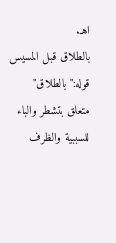اهـ.
بالطلاق قبل المسيس قوله:"بالطلاق" متعلق بتشطر والباء للسببية والظرف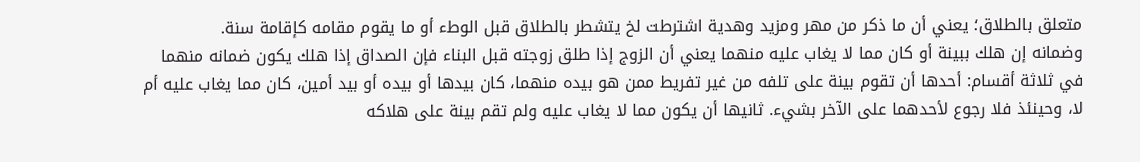متعلق بالطلاق؛ يعني أن ما ذكر من مهر ومزيد وهدية اشترطت لخ يتشطر بالطلاق قبل الوطء أو ما يقوم مقامه كإقامة سنة.
وضمانه إن هلك ببينة أو كان مما لا يغاب عليه منهما يعني أن الزوج إذا طلق زوجته قبل البناء فإن الصداق إذا هلك يكون ضمانه منهما في ثلاثة أقسام: أحدها أن تقوم بينة على تلفه من غير تفريط ممن هو بيده منهما، كان بيدها أو بيده أو بيد أمين، كان مما يغاب عليه أم لا، وحينئذ فلا رجوع لأحدهما على الآخر بشيء. ثانيها أن يكون مما لا يغاب عليه ولم تقم بينة على هلاكه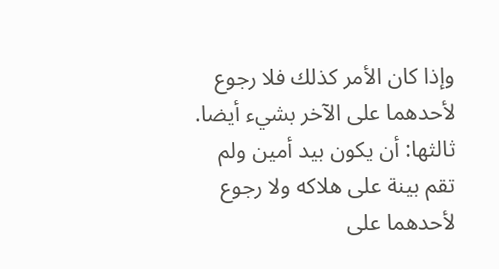وإذا كان الأمر كذلك فلا رجوع لأحدهما على الآخر بشيء أيضا. ثالثها: أن يكون بيد أمين ولم تقم بينة على هلاكه ولا رجوع لأحدهما على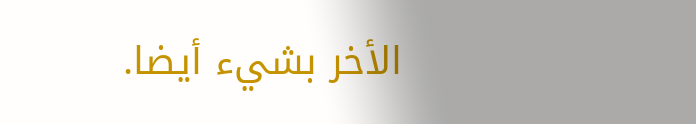الأخر بشيء أيضا.